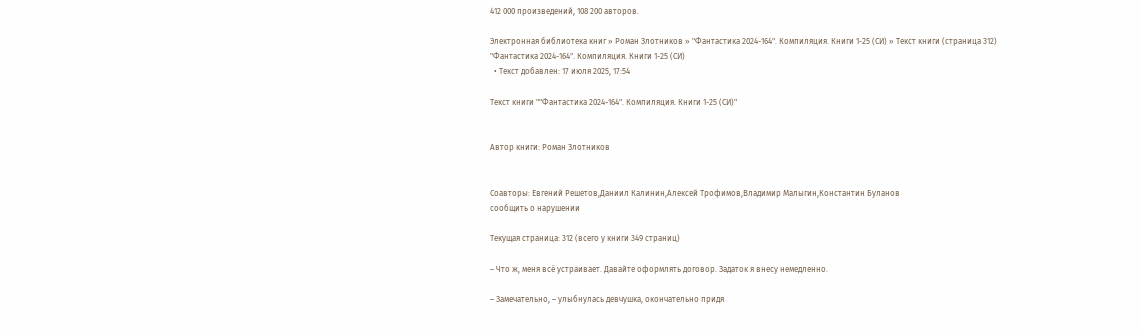412 000 произведений, 108 200 авторов.

Электронная библиотека книг » Роман Злотников » "Фантастика 2024-164". Компиляция. Книги 1-25 (СИ) » Текст книги (страница 312)
"Фантастика 2024-164". Компиляция. Книги 1-25 (СИ)
  • Текст добавлен: 17 июля 2025, 17:54

Текст книги ""Фантастика 2024-164". Компиляция. Книги 1-25 (СИ)"


Автор книги: Роман Злотников


Соавторы: Евгений Решетов,Даниил Калинин,Алексей Трофимов,Владимир Малыгин,Константин Буланов
сообщить о нарушении

Текущая страница: 312 (всего у книги 349 страниц)

– Что ж, меня всё устраивает. Давайте оформлять договор. Задаток я внесу немедленно.

– Замечательно, – улыбнулась девчушка, окончательно придя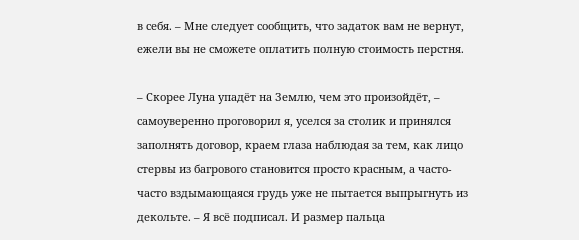в себя. – Мне следует сообщить, что задаток вам не вернут, ежели вы не сможете оплатить полную стоимость перстня.

– Скорее Луна упадёт на Землю, чем это произойдёт, – самоуверенно проговорил я, уселся за столик и принялся заполнять договор, краем глаза наблюдая за тем, как лицо стервы из багрового становится просто красным, а часто-часто вздымающаяся грудь уже не пытается выпрыгнуть из декольте. – Я всё подписал. И размер пальца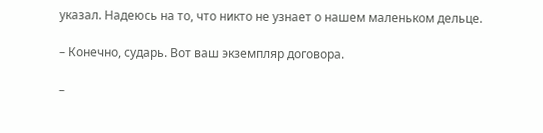указал. Надеюсь на то, что никто не узнает о нашем маленьком дельце.

– Конечно, сударь. Вот ваш экземпляр договора.

–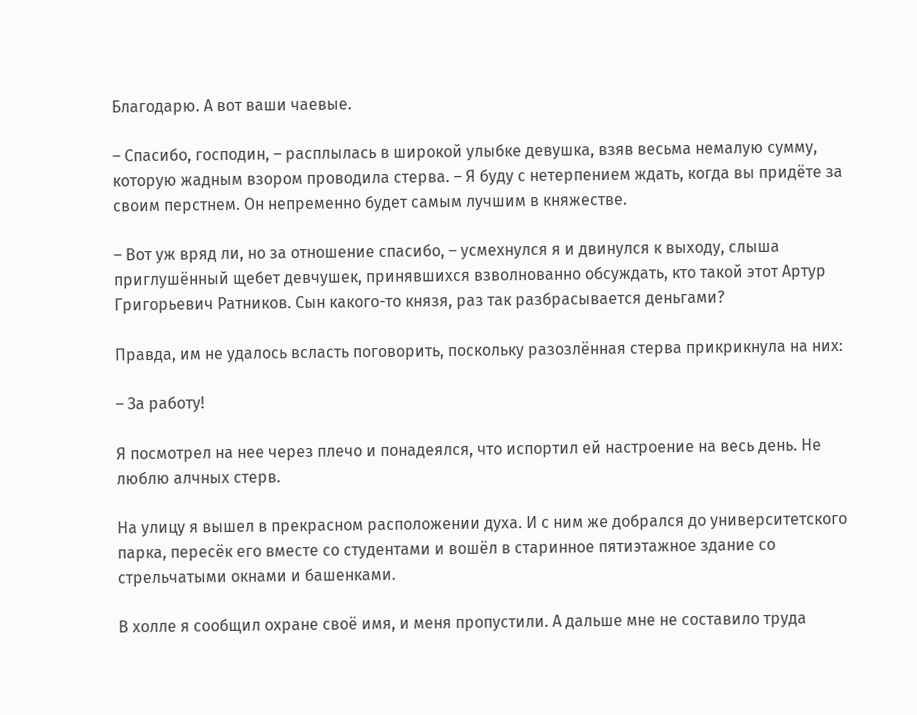Благодарю. А вот ваши чаевые.

– Спасибо, господин, – расплылась в широкой улыбке девушка, взяв весьма немалую сумму, которую жадным взором проводила стерва. – Я буду с нетерпением ждать, когда вы придёте за своим перстнем. Он непременно будет самым лучшим в княжестве.

– Вот уж вряд ли, но за отношение спасибо, – усмехнулся я и двинулся к выходу, слыша приглушённый щебет девчушек, принявшихся взволнованно обсуждать, кто такой этот Артур Григорьевич Ратников. Сын какого-то князя, раз так разбрасывается деньгами?

Правда, им не удалось всласть поговорить, поскольку разозлённая стерва прикрикнула на них:

– За работу!

Я посмотрел на нее через плечо и понадеялся, что испортил ей настроение на весь день. Не люблю алчных стерв.

На улицу я вышел в прекрасном расположении духа. И с ним же добрался до университетского парка, пересёк его вместе со студентами и вошёл в старинное пятиэтажное здание со стрельчатыми окнами и башенками.

В холле я сообщил охране своё имя, и меня пропустили. А дальше мне не составило труда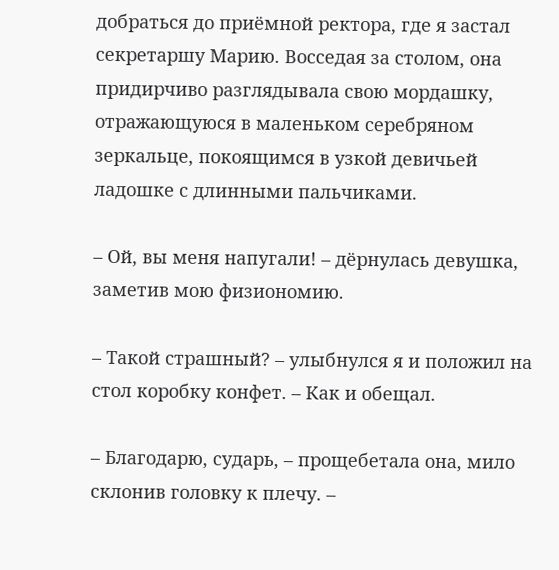добраться до приёмной ректора, где я застал секретаршу Марию. Восседая за столом, она придирчиво разглядывала свою мордашку, отражающуюся в маленьком серебряном зеркальце, покоящимся в узкой девичьей ладошке с длинными пальчиками.

– Ой, вы меня напугали! – дёрнулась девушка, заметив мою физиономию.

– Такой страшный? – улыбнулся я и положил на стол коробку конфет. – Как и обещал.

– Благодарю, сударь, – прощебетала она, мило склонив головку к плечу. –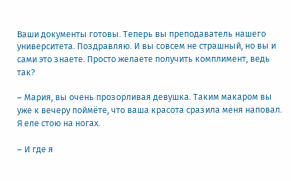Ваши документы готовы. Теперь вы преподаватель нашего университета. Поздравляю. И вы совсем не страшный, но вы и сами это знаете. Просто желаете получить комплимент, ведь так?

– Мария, вы очень прозорливая девушка. Таким макаром вы уже к вечеру поймёте, что ваша красота сразила меня наповал. Я еле стою на ногах.

– И где я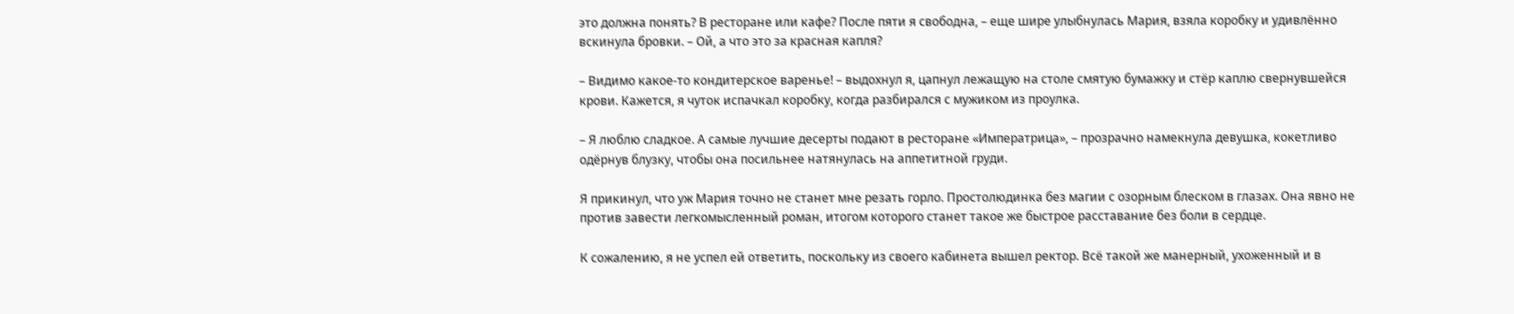это должна понять? В ресторане или кафе? После пяти я свободна, – еще шире улыбнулась Мария, взяла коробку и удивлённо вскинула бровки. – Ой, а что это за красная капля?

– Видимо какое-то кондитерское варенье! – выдохнул я, цапнул лежащую на столе смятую бумажку и стёр каплю свернувшейся крови. Кажется, я чуток испачкал коробку, когда разбирался с мужиком из проулка.

– Я люблю сладкое. А самые лучшие десерты подают в ресторане «Императрица», – прозрачно намекнула девушка, кокетливо одёрнув блузку, чтобы она посильнее натянулась на аппетитной груди.

Я прикинул, что уж Мария точно не станет мне резать горло. Простолюдинка без магии с озорным блеском в глазах. Она явно не против завести легкомысленный роман, итогом которого станет такое же быстрое расставание без боли в сердце.

К сожалению, я не успел ей ответить, поскольку из своего кабинета вышел ректор. Всё такой же манерный, ухоженный и в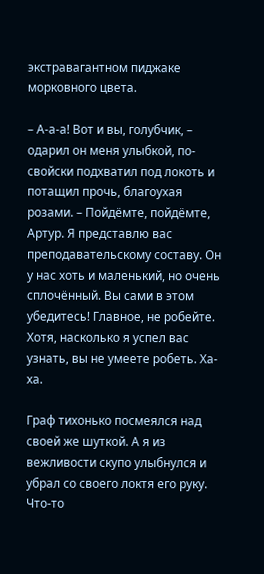экстравагантном пиджаке морковного цвета.

– А-а-а! Вот и вы, голубчик, – одарил он меня улыбкой, по-свойски подхватил под локоть и потащил прочь, благоухая розами. – Пойдёмте, пойдёмте, Артур. Я представлю вас преподавательскому составу. Он у нас хоть и маленький, но очень сплочённый. Вы сами в этом убедитесь! Главное, не робейте. Хотя, насколько я успел вас узнать, вы не умеете робеть. Ха-ха.

Граф тихонько посмеялся над своей же шуткой. А я из вежливости скупо улыбнулся и убрал со своего локтя его руку. Что-то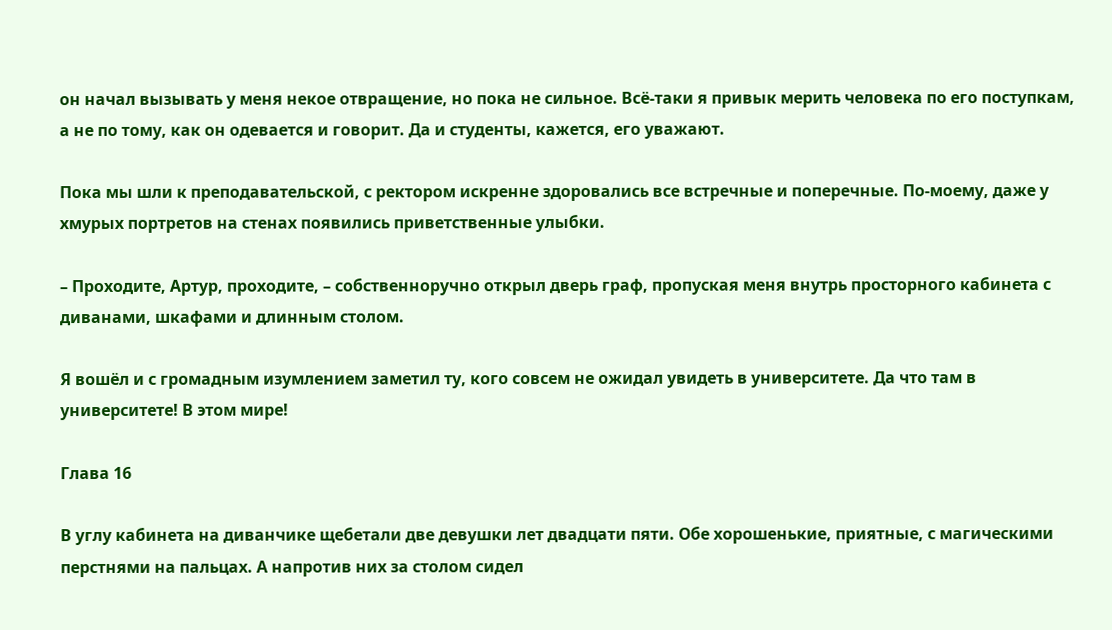он начал вызывать у меня некое отвращение, но пока не сильное. Всё-таки я привык мерить человека по его поступкам, а не по тому, как он одевается и говорит. Да и студенты, кажется, его уважают.

Пока мы шли к преподавательской, с ректором искренне здоровались все встречные и поперечные. По-моему, даже у хмурых портретов на стенах появились приветственные улыбки.

– Проходите, Артур, проходите, – собственноручно открыл дверь граф, пропуская меня внутрь просторного кабинета с диванами, шкафами и длинным столом.

Я вошёл и с громадным изумлением заметил ту, кого совсем не ожидал увидеть в университете. Да что там в университете! В этом мире!

Глава 16

В углу кабинета на диванчике щебетали две девушки лет двадцати пяти. Обе хорошенькие, приятные, с магическими перстнями на пальцах. А напротив них за столом сидел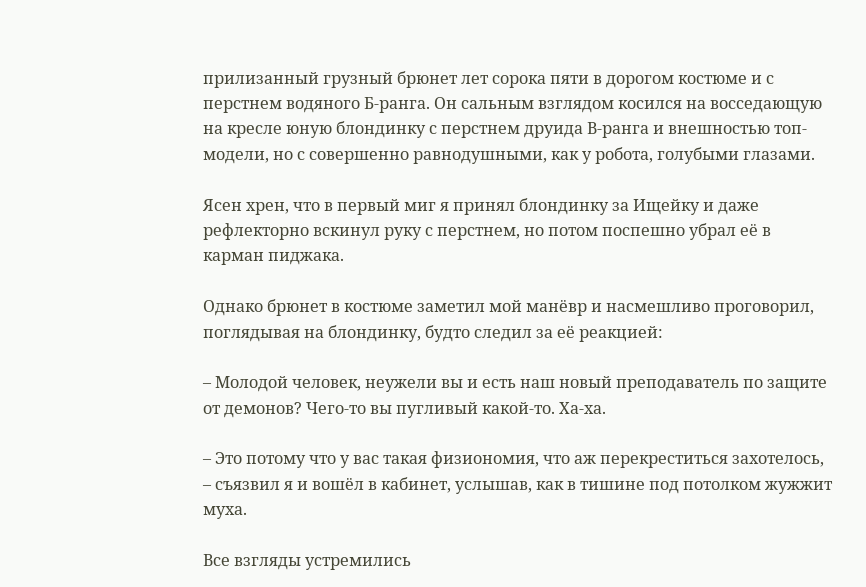прилизанный грузный брюнет лет сорока пяти в дорогом костюме и с перстнем водяного Б-ранга. Он сальным взглядом косился на восседающую на кресле юную блондинку с перстнем друида В-ранга и внешностью топ-модели, но с совершенно равнодушными, как у робота, голубыми глазами.

Ясен хрен, что в первый миг я принял блондинку за Ищейку и даже рефлекторно вскинул руку с перстнем, но потом поспешно убрал её в карман пиджака.

Однако брюнет в костюме заметил мой манёвр и насмешливо проговорил, поглядывая на блондинку, будто следил за её реакцией:

– Молодой человек, неужели вы и есть наш новый преподаватель по защите от демонов? Чего-то вы пугливый какой-то. Ха-ха.

– Это потому что у вас такая физиономия, что аж перекреститься захотелось, – съязвил я и вошёл в кабинет, услышав, как в тишине под потолком жужжит муха.

Все взгляды устремились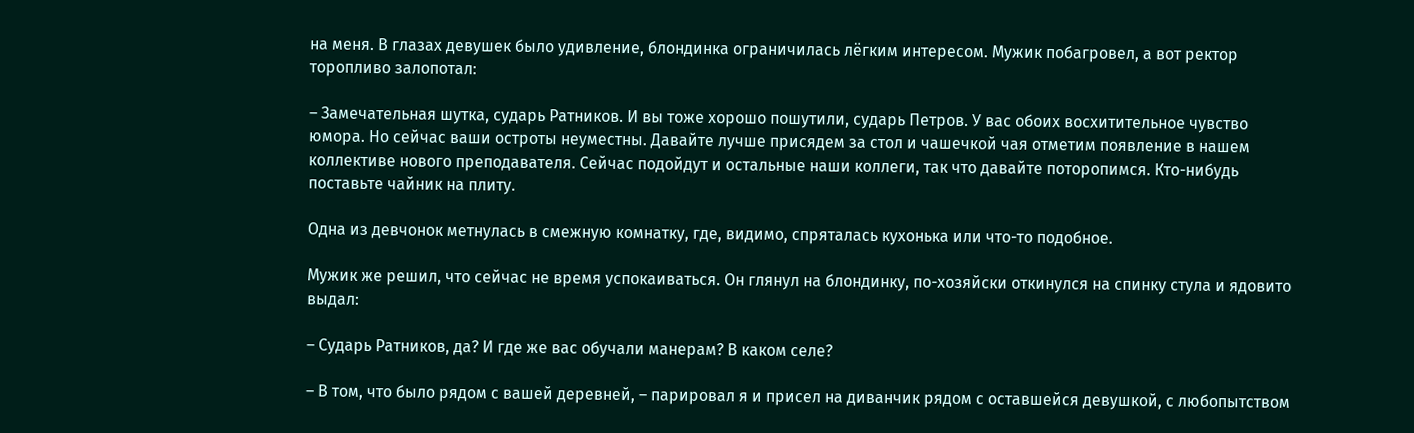на меня. В глазах девушек было удивление, блондинка ограничилась лёгким интересом. Мужик побагровел, а вот ректор торопливо залопотал:

– Замечательная шутка, сударь Ратников. И вы тоже хорошо пошутили, сударь Петров. У вас обоих восхитительное чувство юмора. Но сейчас ваши остроты неуместны. Давайте лучше присядем за стол и чашечкой чая отметим появление в нашем коллективе нового преподавателя. Сейчас подойдут и остальные наши коллеги, так что давайте поторопимся. Кто-нибудь поставьте чайник на плиту.

Одна из девчонок метнулась в смежную комнатку, где, видимо, спряталась кухонька или что-то подобное.

Мужик же решил, что сейчас не время успокаиваться. Он глянул на блондинку, по-хозяйски откинулся на спинку стула и ядовито выдал:

– Сударь Ратников, да? И где же вас обучали манерам? В каком селе?

– В том, что было рядом с вашей деревней, – парировал я и присел на диванчик рядом с оставшейся девушкой, с любопытством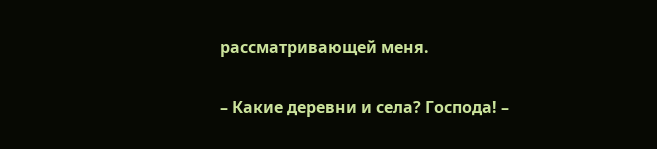рассматривающей меня.

– Какие деревни и села? Господа! –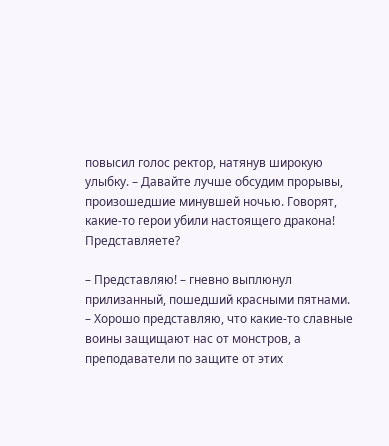повысил голос ректор, натянув широкую улыбку. – Давайте лучше обсудим прорывы, произошедшие минувшей ночью. Говорят, какие-то герои убили настоящего дракона! Представляете?

– Представляю! – гневно выплюнул прилизанный, пошедший красными пятнами. – Хорошо представляю, что какие-то славные воины защищают нас от монстров, а преподаватели по защите от этих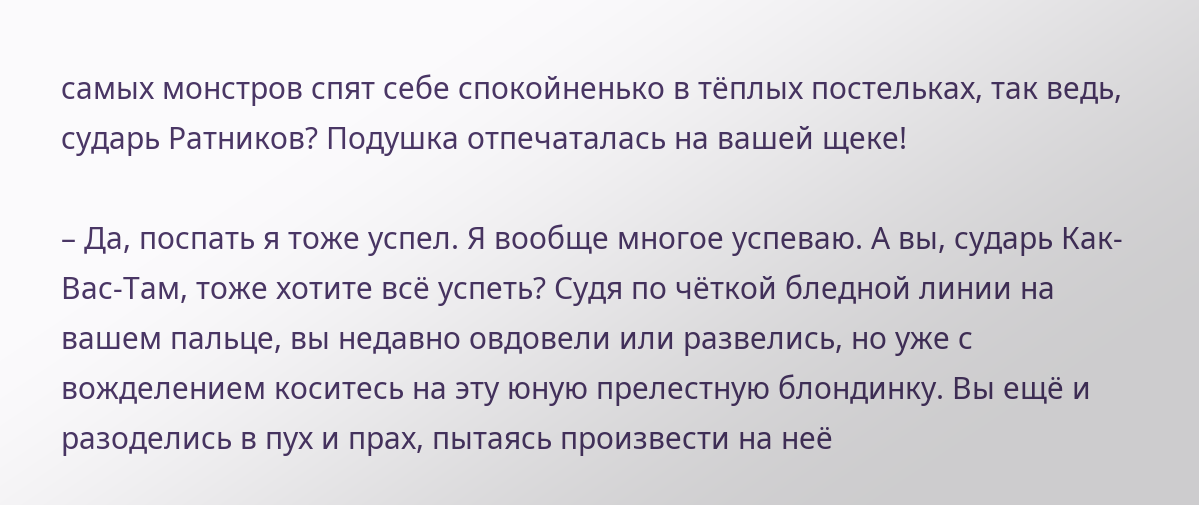самых монстров спят себе спокойненько в тёплых постельках, так ведь, сударь Ратников? Подушка отпечаталась на вашей щеке!

– Да, поспать я тоже успел. Я вообще многое успеваю. А вы, сударь Как-Вас-Там, тоже хотите всё успеть? Судя по чёткой бледной линии на вашем пальце, вы недавно овдовели или развелись, но уже с вожделением коситесь на эту юную прелестную блондинку. Вы ещё и разоделись в пух и прах, пытаясь произвести на неё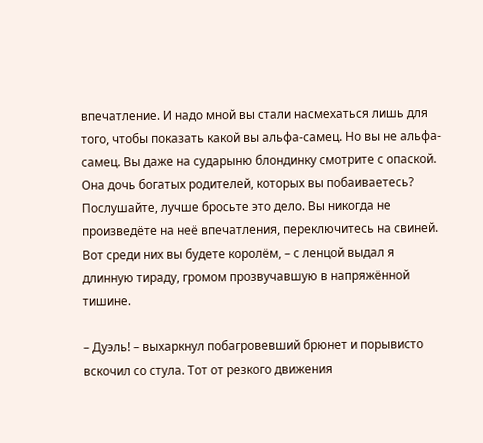впечатление. И надо мной вы стали насмехаться лишь для того, чтобы показать какой вы альфа-самец. Но вы не альфа-самец. Вы даже на сударыню блондинку смотрите с опаской. Она дочь богатых родителей, которых вы побаиваетесь? Послушайте, лучше бросьте это дело. Вы никогда не произведёте на неё впечатления, переключитесь на свиней. Вот среди них вы будете королём, – с ленцой выдал я длинную тираду, громом прозвучавшую в напряжённой тишине.

– Дуэль! – выхаркнул побагровевший брюнет и порывисто вскочил со стула. Тот от резкого движения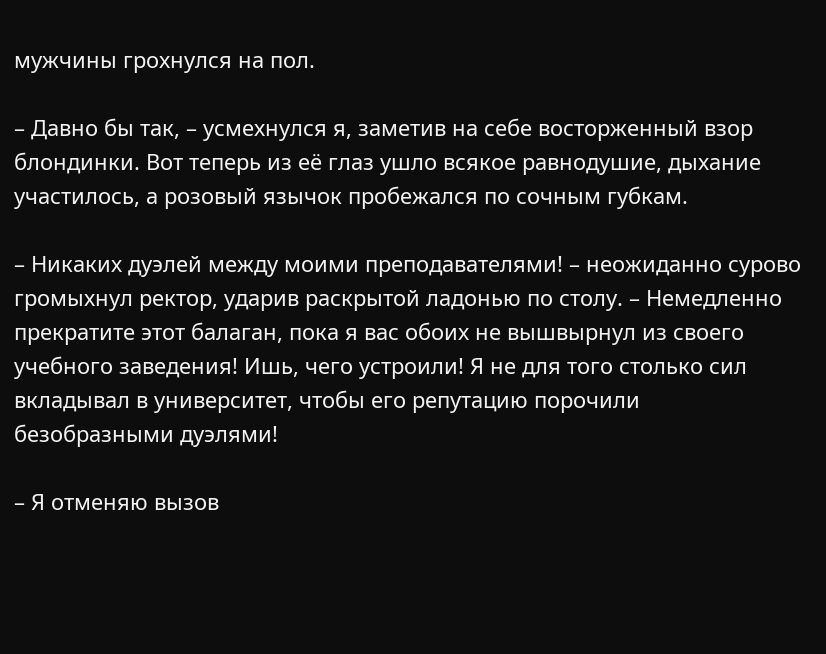мужчины грохнулся на пол.

– Давно бы так, – усмехнулся я, заметив на себе восторженный взор блондинки. Вот теперь из её глаз ушло всякое равнодушие, дыхание участилось, а розовый язычок пробежался по сочным губкам.

– Никаких дуэлей между моими преподавателями! – неожиданно сурово громыхнул ректор, ударив раскрытой ладонью по столу. – Немедленно прекратите этот балаган, пока я вас обоих не вышвырнул из своего учебного заведения! Ишь, чего устроили! Я не для того столько сил вкладывал в университет, чтобы его репутацию порочили безобразными дуэлями!

– Я отменяю вызов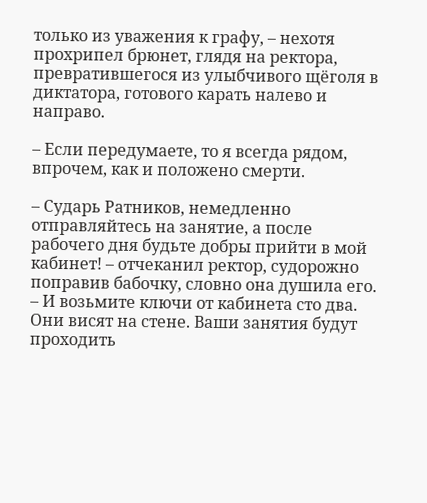только из уважения к графу, – нехотя прохрипел брюнет, глядя на ректора, превратившегося из улыбчивого щёголя в диктатора, готового карать налево и направо.

– Если передумаете, то я всегда рядом, впрочем, как и положено смерти.

– Сударь Ратников, немедленно отправляйтесь на занятие, а после рабочего дня будьте добры прийти в мой кабинет! – отчеканил ректор, судорожно поправив бабочку, словно она душила его. – И возьмите ключи от кабинета сто два. Они висят на стене. Ваши занятия будут проходить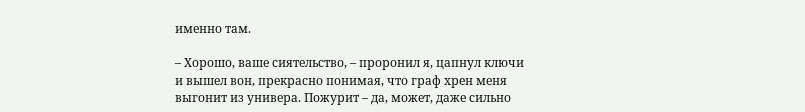именно там.

– Хорошо, ваше сиятельство, – проронил я, цапнул ключи и вышел вон, прекрасно понимая, что граф хрен меня выгонит из универа. Пожурит – да, может, даже сильно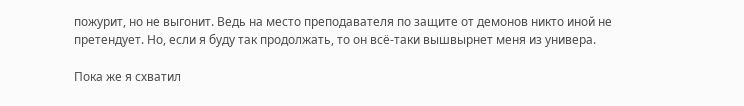пожурит, но не выгонит. Ведь на место преподавателя по защите от демонов никто иной не претендует. Но, если я буду так продолжать, то он всё-таки вышвырнет меня из универа.

Пока же я схватил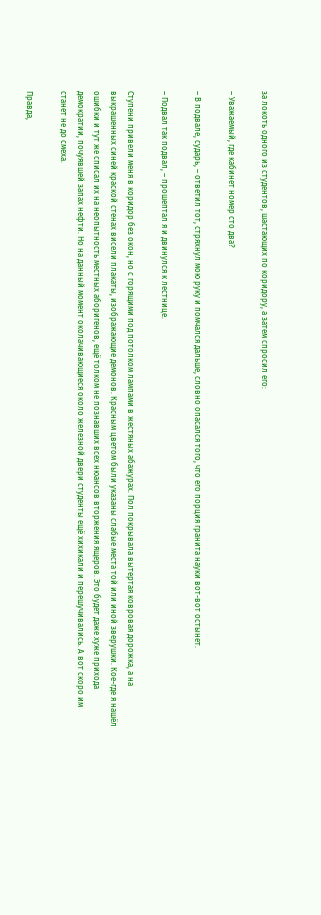за локоть одного из студентов, шастающих по коридору, а затем спросил его:

– Уважаемый, где кабинет номер сто два?

– В подвале, сударь, – ответил тот, стряхнул мою руку и помчался дальше, словно опасался того, что его порция гранита науки вот-вот остынет.

– Подвал так подвал, – прошептал я и двинулся к лестнице.

Ступени привели меня в коридор без окон, но с горящими под потолком лампами в жестяных абажурах. Пол покрывала вытертая ковровая дорожка, а на выкрашенных синей краской стенах висели плакаты, изображающие демонов. Красным цветом были указаны слабые места той или иной зверушки. Кое-где я нашёл ошибки и тут же списал их на неопытность местных аборигенов, ещё толком не познавших всех нюансов вторжения ящеров. Это будет даже хуже прихода демократии, почуявшей запах нефти. Но на данный момент околачивающиеся около железной двери студенты ещё хихикали и перешучивались. А вот скоро им станет не до смеха.

Правда,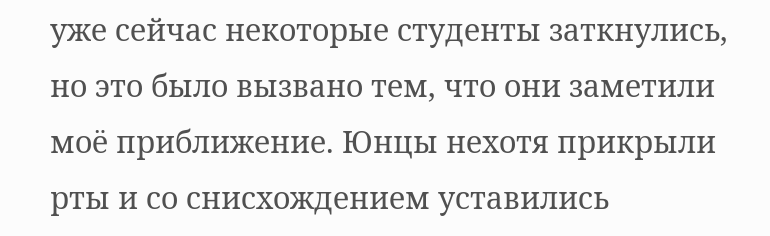уже сейчас некоторые студенты заткнулись, но это было вызвано тем, что они заметили моё приближение. Юнцы нехотя прикрыли рты и со снисхождением уставились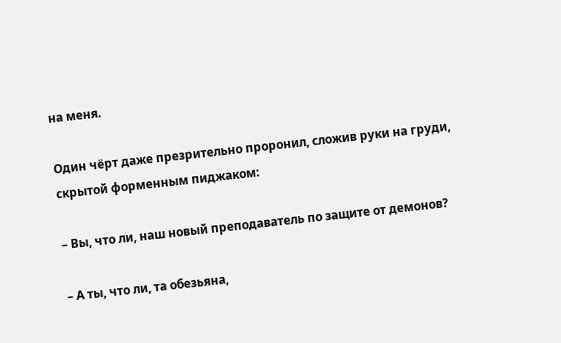на меня.

Один чёрт даже презрительно проронил, сложив руки на груди, скрытой форменным пиджаком:

– Вы, что ли, наш новый преподаватель по защите от демонов?

– А ты, что ли, та обезьяна,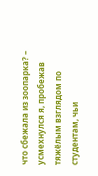что сбежала из зоопарка? – усмехнулся я, пробежав тяжёлым взглядом по студентам, чьи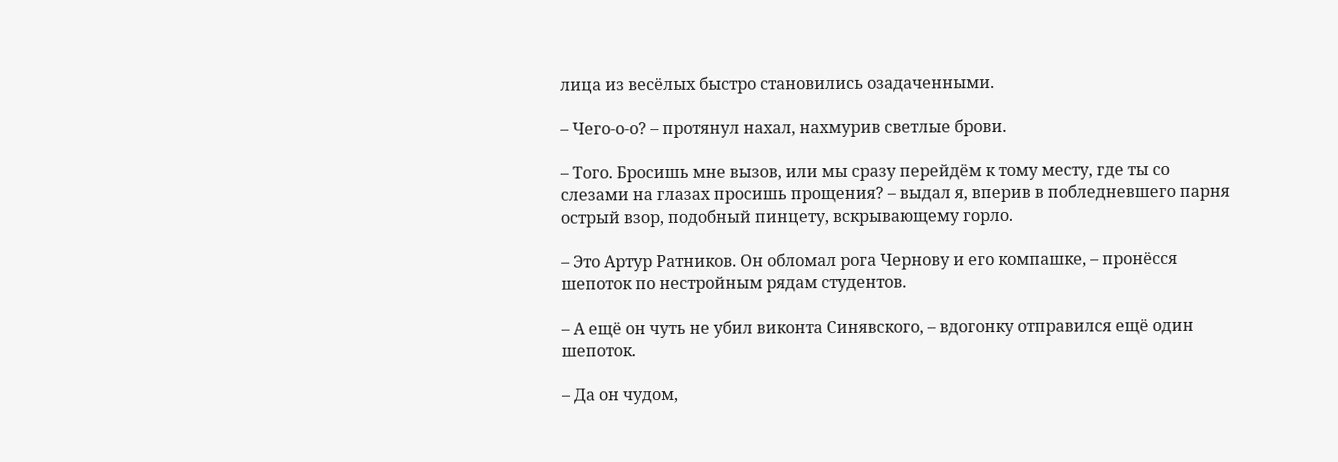лица из весёлых быстро становились озадаченными.

– Чего-о-о? – протянул нахал, нахмурив светлые брови.

– Того. Бросишь мне вызов, или мы сразу перейдём к тому месту, где ты со слезами на глазах просишь прощения? – выдал я, вперив в побледневшего парня острый взор, подобный пинцету, вскрывающему горло.

– Это Артур Ратников. Он обломал рога Чернову и его компашке, – пронёсся шепоток по нестройным рядам студентов.

– А ещё он чуть не убил виконта Синявского, – вдогонку отправился ещё один шепоток.

– Да он чудом,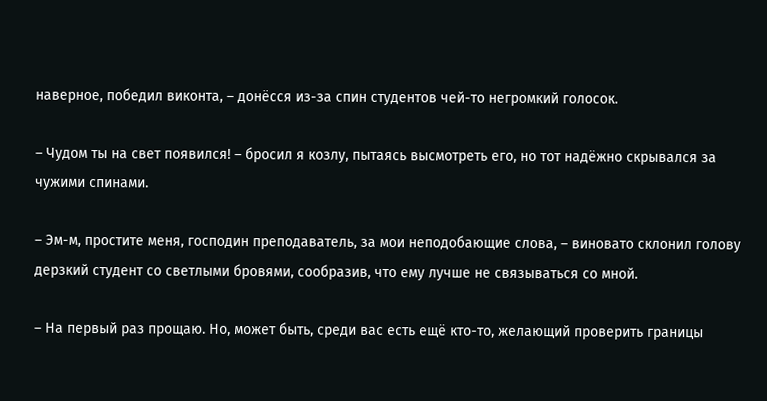наверное, победил виконта, – донёсся из-за спин студентов чей-то негромкий голосок.

– Чудом ты на свет появился! – бросил я козлу, пытаясь высмотреть его, но тот надёжно скрывался за чужими спинами.

– Эм-м, простите меня, господин преподаватель, за мои неподобающие слова, – виновато склонил голову дерзкий студент со светлыми бровями, сообразив, что ему лучше не связываться со мной.

– На первый раз прощаю. Но, может быть, среди вас есть ещё кто-то, желающий проверить границы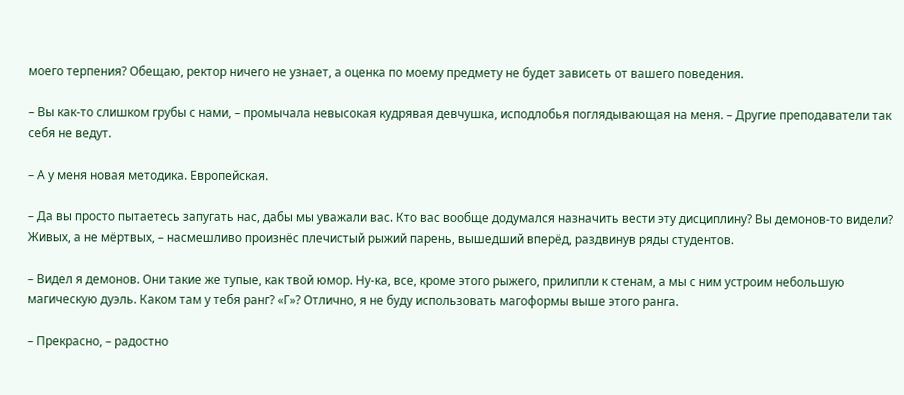моего терпения? Обещаю, ректор ничего не узнает, а оценка по моему предмету не будет зависеть от вашего поведения.

– Вы как-то слишком грубы с нами, – промычала невысокая кудрявая девчушка, исподлобья поглядывающая на меня. – Другие преподаватели так себя не ведут.

– А у меня новая методика. Европейская.

– Да вы просто пытаетесь запугать нас, дабы мы уважали вас. Кто вас вообще додумался назначить вести эту дисциплину? Вы демонов-то видели? Живых, а не мёртвых, – насмешливо произнёс плечистый рыжий парень, вышедший вперёд, раздвинув ряды студентов.

– Видел я демонов. Они такие же тупые, как твой юмор. Ну-ка, все, кроме этого рыжего, прилипли к стенам, а мы с ним устроим небольшую магическую дуэль. Каком там у тебя ранг? «Г»? Отлично, я не буду использовать магоформы выше этого ранга.

– Прекрасно, – радостно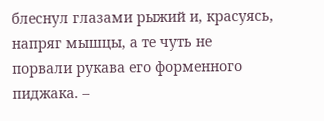блеснул глазами рыжий и, красуясь, напряг мышцы, а те чуть не порвали рукава его форменного пиджака. –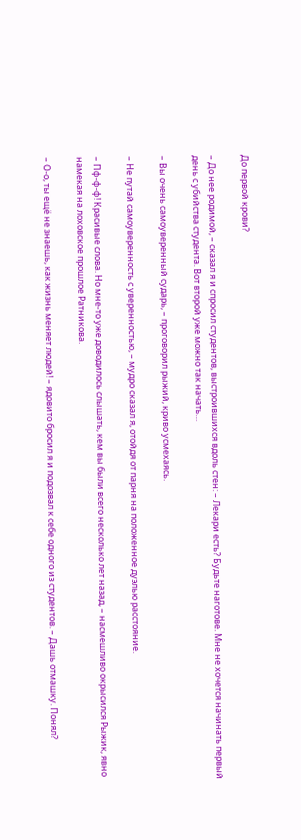До первой крови?

– До нее родимой, – сказал я и спросил студентов, выстроившихся вдоль стен: – Лекари есть? Будьте наготове. Мне не хочется начинать первый день с убийства студента. Вот второй уже можно так начать…

– Вы очень самоуверенный сударь, – проговорил рыжий, криво усмехаясь.

– Не путай самоуверенность с уверенностью, – мудро сказал я, отойдя от парня на положенное дуэлью расстояние.

– Пф-ф-ф! Красивые слова. Но мне-то уже доводилось слышать, кем вы были всего несколько лет назад, – насмешливо окрысился Рыжик, явно намекая на лоховское прошлое Ратникова.

– О-о, ты ещё не знаешь, как жизнь меняет людей! – ядовито бросил я и подозвал к себе одного из студентов. – Дашь отмашку. Понял?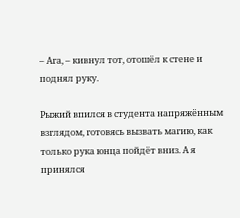– Ага, – кивнул тот, отошёл к стене и поднял руку.

Рыжий впился в студента напряжённым взглядом, готовясь вызвать магию, как только рука юнца пойдёт вниз. А я принялся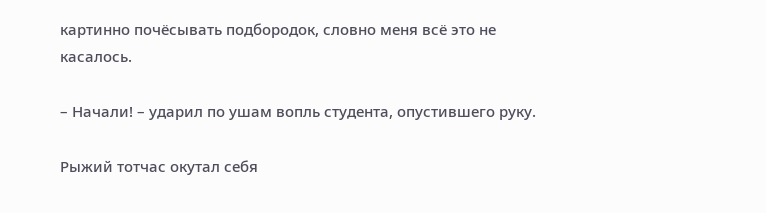картинно почёсывать подбородок, словно меня всё это не касалось.

– Начали! – ударил по ушам вопль студента, опустившего руку.

Рыжий тотчас окутал себя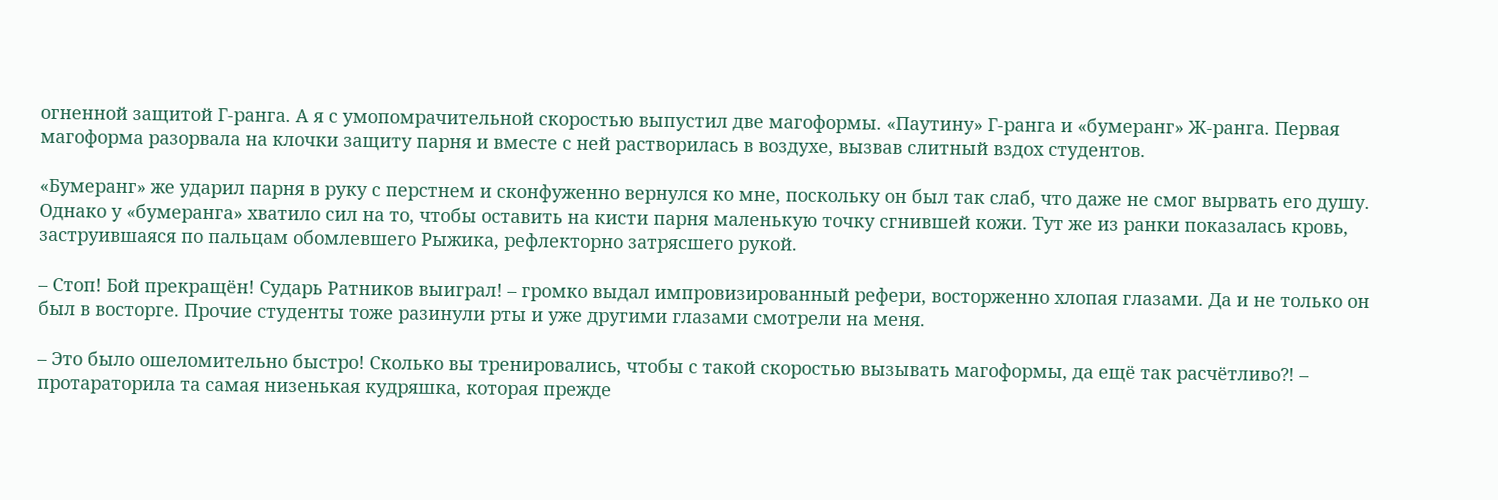огненной защитой Г-ранга. А я с умопомрачительной скоростью выпустил две магоформы. «Паутину» Г-ранга и «бумеранг» Ж-ранга. Первая магоформа разорвала на клочки защиту парня и вместе с ней растворилась в воздухе, вызвав слитный вздох студентов.

«Бумеранг» же ударил парня в руку с перстнем и сконфуженно вернулся ко мне, поскольку он был так слаб, что даже не смог вырвать его душу. Однако у «бумеранга» хватило сил на то, чтобы оставить на кисти парня маленькую точку сгнившей кожи. Тут же из ранки показалась кровь, заструившаяся по пальцам обомлевшего Рыжика, рефлекторно затрясшего рукой.

– Стоп! Бой прекращён! Сударь Ратников выиграл! – громко выдал импровизированный рефери, восторженно хлопая глазами. Да и не только он был в восторге. Прочие студенты тоже разинули рты и уже другими глазами смотрели на меня.

– Это было ошеломительно быстро! Сколько вы тренировались, чтобы с такой скоростью вызывать магоформы, да ещё так расчётливо⁈ – протараторила та самая низенькая кудряшка, которая прежде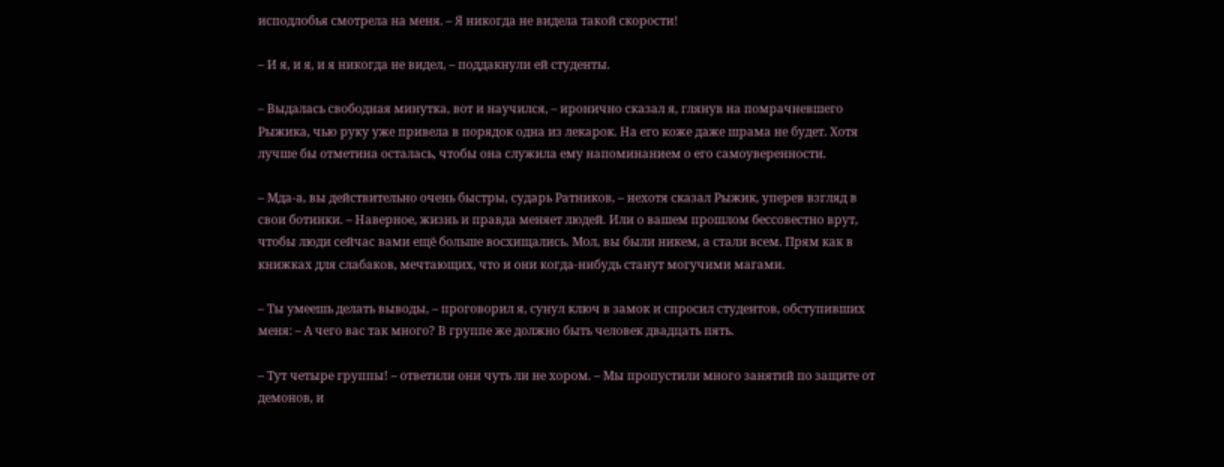исподлобья смотрела на меня. – Я никогда не видела такой скорости!

– И я, и я, и я никогда не видел, – поддакнули ей студенты.

– Выдалась свободная минутка, вот и научился, – иронично сказал я, глянув на помрачневшего Рыжика, чью руку уже привела в порядок одна из лекарок. На его коже даже шрама не будет. Хотя лучше бы отметина осталась, чтобы она служила ему напоминанием о его самоуверенности.

– Мда-а, вы действительно очень быстры, сударь Ратников, – нехотя сказал Рыжик, уперев взгляд в свои ботинки. – Наверное, жизнь и правда меняет людей. Или о вашем прошлом бессовестно врут, чтобы люди сейчас вами ещё больше восхищались. Мол, вы были никем, а стали всем. Прям как в книжках для слабаков, мечтающих, что и они когда-нибудь станут могучими магами.

– Ты умеешь делать выводы, – проговорил я, сунул ключ в замок и спросил студентов, обступивших меня: – А чего вас так много? В группе же должно быть человек двадцать пять.

– Тут четыре группы! – ответили они чуть ли не хором. – Мы пропустили много занятий по защите от демонов, и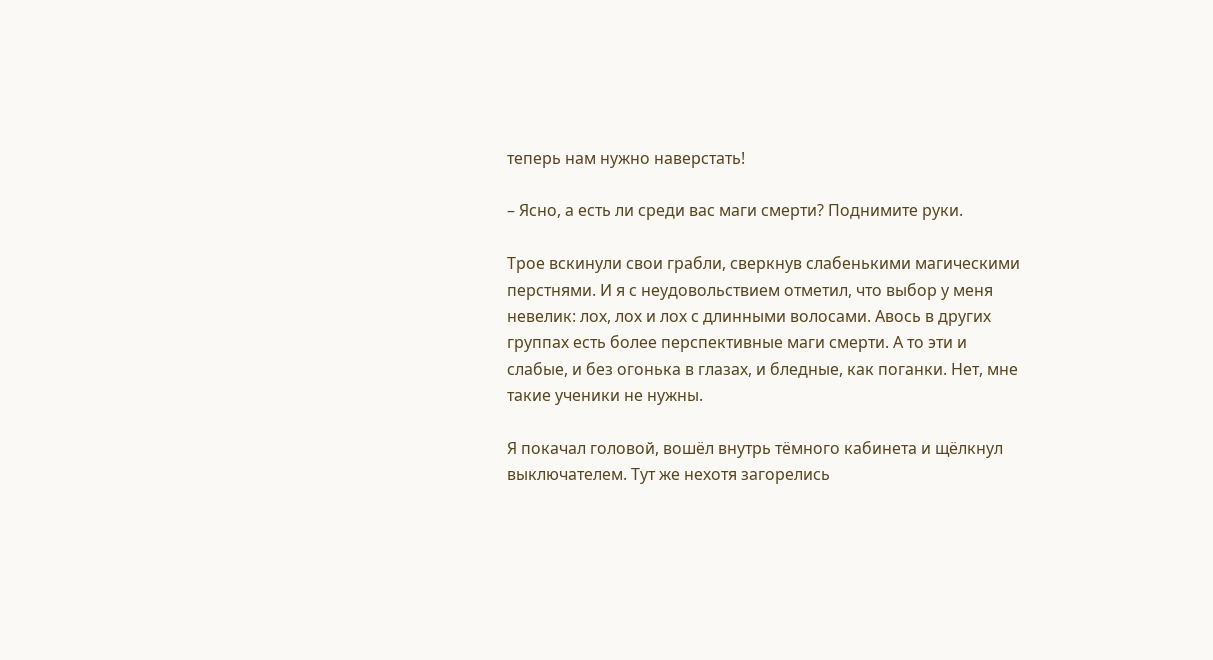теперь нам нужно наверстать!

– Ясно, а есть ли среди вас маги смерти? Поднимите руки.

Трое вскинули свои грабли, сверкнув слабенькими магическими перстнями. И я с неудовольствием отметил, что выбор у меня невелик: лох, лох и лох с длинными волосами. Авось в других группах есть более перспективные маги смерти. А то эти и слабые, и без огонька в глазах, и бледные, как поганки. Нет, мне такие ученики не нужны.

Я покачал головой, вошёл внутрь тёмного кабинета и щёлкнул выключателем. Тут же нехотя загорелись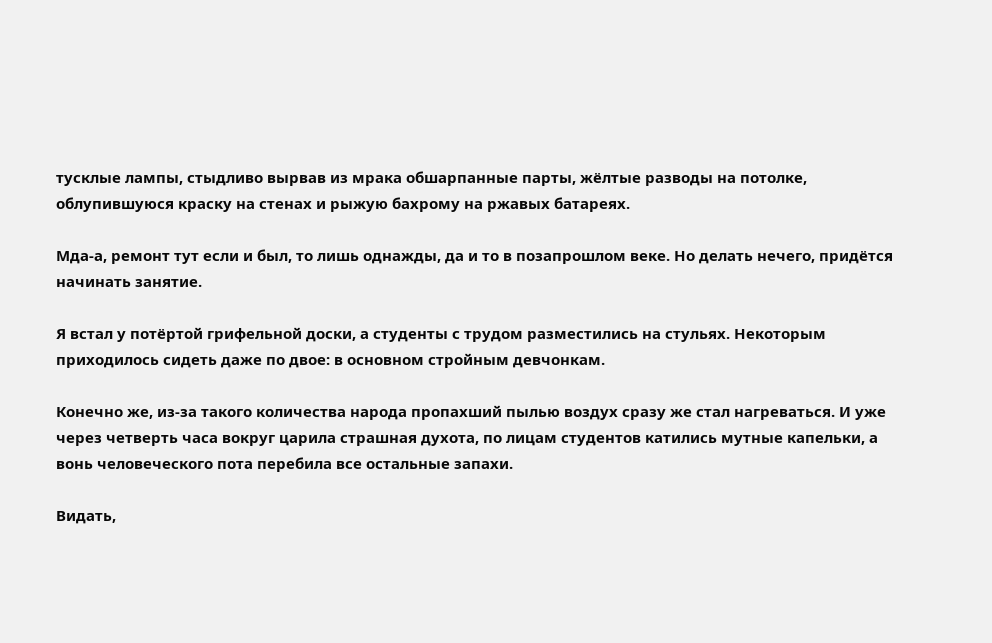тусклые лампы, стыдливо вырвав из мрака обшарпанные парты, жёлтые разводы на потолке, облупившуюся краску на стенах и рыжую бахрому на ржавых батареях.

Мда-а, ремонт тут если и был, то лишь однажды, да и то в позапрошлом веке. Но делать нечего, придётся начинать занятие.

Я встал у потёртой грифельной доски, а студенты с трудом разместились на стульях. Некоторым приходилось сидеть даже по двое: в основном стройным девчонкам.

Конечно же, из-за такого количества народа пропахший пылью воздух сразу же стал нагреваться. И уже через четверть часа вокруг царила страшная духота, по лицам студентов катились мутные капельки, а вонь человеческого пота перебила все остальные запахи.

Видать,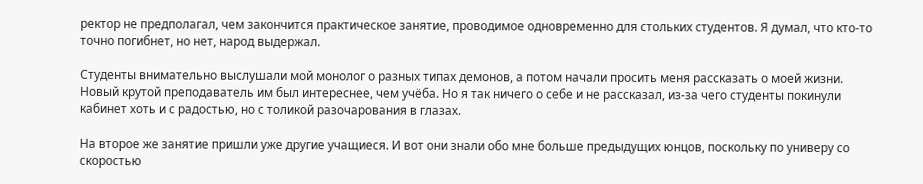ректор не предполагал, чем закончится практическое занятие, проводимое одновременно для стольких студентов. Я думал, что кто-то точно погибнет, но нет, народ выдержал.

Студенты внимательно выслушали мой монолог о разных типах демонов, а потом начали просить меня рассказать о моей жизни. Новый крутой преподаватель им был интереснее, чем учёба. Но я так ничего о себе и не рассказал, из-за чего студенты покинули кабинет хоть и с радостью, но с толикой разочарования в глазах.

На второе же занятие пришли уже другие учащиеся. И вот они знали обо мне больше предыдущих юнцов, поскольку по универу со скоростью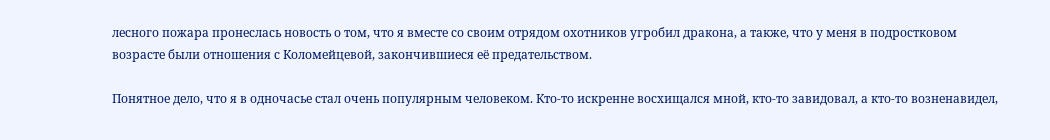лесного пожара пронеслась новость о том, что я вместе со своим отрядом охотников угробил дракона, а также, что у меня в подростковом возрасте были отношения с Коломейцевой, закончившиеся её предательством.

Понятное дело, что я в одночасье стал очень популярным человеком. Кто-то искренне восхищался мной, кто-то завидовал, а кто-то возненавидел,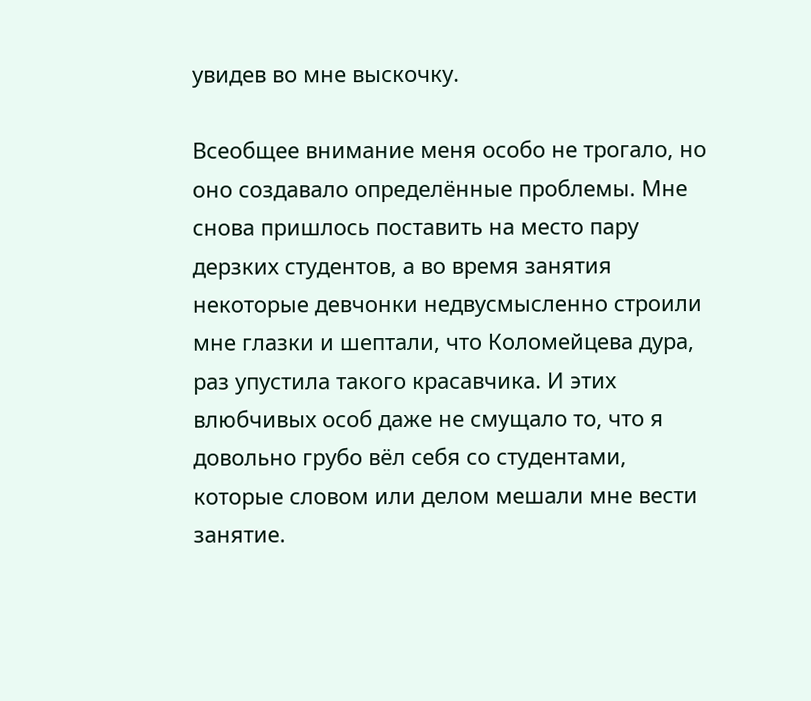увидев во мне выскочку.

Всеобщее внимание меня особо не трогало, но оно создавало определённые проблемы. Мне снова пришлось поставить на место пару дерзких студентов, а во время занятия некоторые девчонки недвусмысленно строили мне глазки и шептали, что Коломейцева дура, раз упустила такого красавчика. И этих влюбчивых особ даже не смущало то, что я довольно грубо вёл себя со студентами, которые словом или делом мешали мне вести занятие.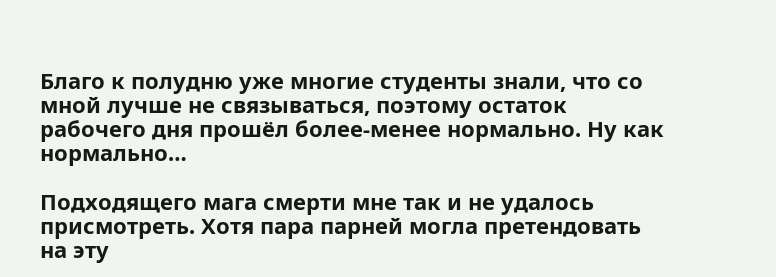Благо к полудню уже многие студенты знали, что со мной лучше не связываться, поэтому остаток рабочего дня прошёл более-менее нормально. Ну как нормально…

Подходящего мага смерти мне так и не удалось присмотреть. Хотя пара парней могла претендовать на эту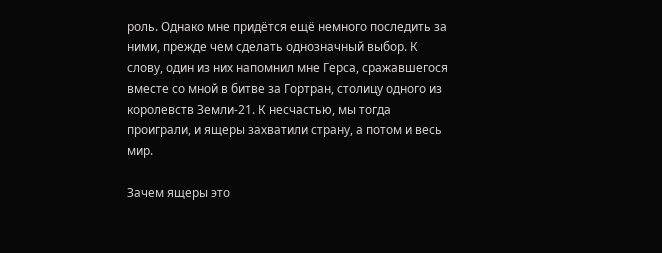роль. Однако мне придётся ещё немного последить за ними, прежде чем сделать однозначный выбор. К слову, один из них напомнил мне Герса, сражавшегося вместе со мной в битве за Гортран, столицу одного из королевств Земли-21. К несчастью, мы тогда проиграли, и ящеры захватили страну, а потом и весь мир.

Зачем ящеры это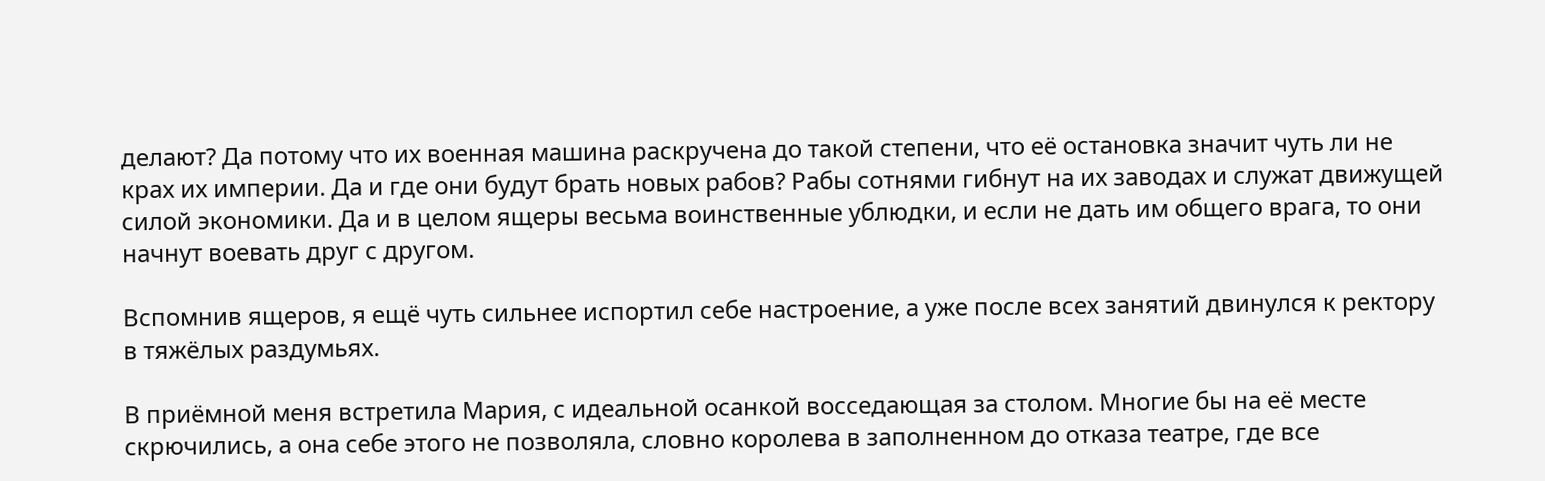делают? Да потому что их военная машина раскручена до такой степени, что её остановка значит чуть ли не крах их империи. Да и где они будут брать новых рабов? Рабы сотнями гибнут на их заводах и служат движущей силой экономики. Да и в целом ящеры весьма воинственные ублюдки, и если не дать им общего врага, то они начнут воевать друг с другом.

Вспомнив ящеров, я ещё чуть сильнее испортил себе настроение, а уже после всех занятий двинулся к ректору в тяжёлых раздумьях.

В приёмной меня встретила Мария, с идеальной осанкой восседающая за столом. Многие бы на её месте скрючились, а она себе этого не позволяла, словно королева в заполненном до отказа театре, где все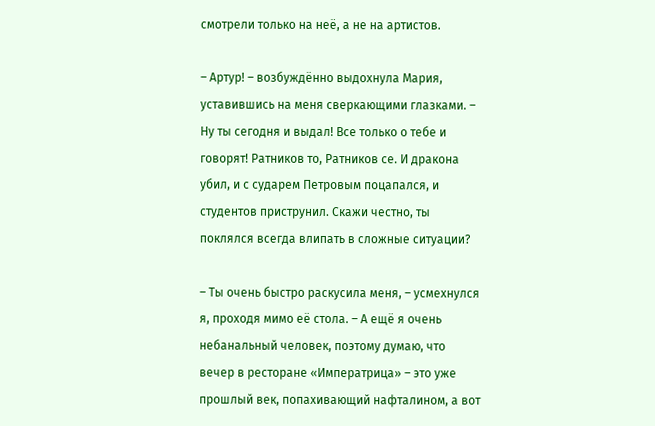смотрели только на неё, а не на артистов.

– Артур! – возбуждённо выдохнула Мария, уставившись на меня сверкающими глазками. – Ну ты сегодня и выдал! Все только о тебе и говорят! Ратников то, Ратников се. И дракона убил, и с сударем Петровым поцапался, и студентов приструнил. Скажи честно, ты поклялся всегда влипать в сложные ситуации?

– Ты очень быстро раскусила меня, – усмехнулся я, проходя мимо её стола. – А ещё я очень небанальный человек, поэтому думаю, что вечер в ресторане «Императрица» – это уже прошлый век, попахивающий нафталином, а вот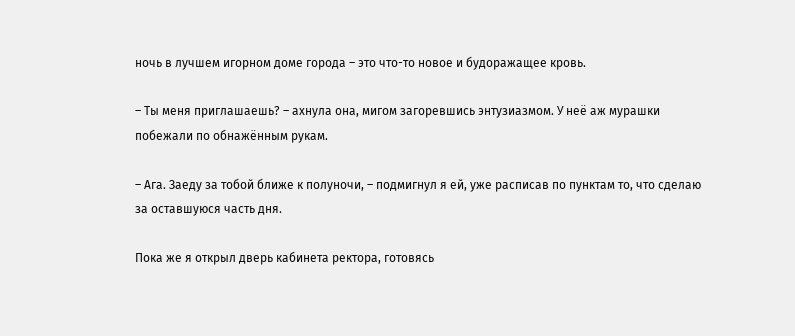ночь в лучшем игорном доме города – это что-то новое и будоражащее кровь.

– Ты меня приглашаешь? – ахнула она, мигом загоревшись энтузиазмом. У неё аж мурашки побежали по обнажённым рукам.

– Ага. Заеду за тобой ближе к полуночи, – подмигнул я ей, уже расписав по пунктам то, что сделаю за оставшуюся часть дня.

Пока же я открыл дверь кабинета ректора, готовясь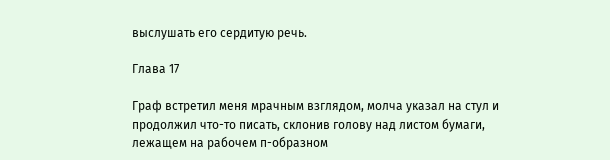выслушать его сердитую речь.

Глава 17

Граф встретил меня мрачным взглядом, молча указал на стул и продолжил что-то писать, склонив голову над листом бумаги, лежащем на рабочем п-образном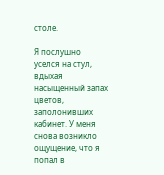столе.

Я послушно уселся на стул, вдыхая насыщенный запах цветов, заполонивших кабинет. У меня снова возникло ощущение, что я попал в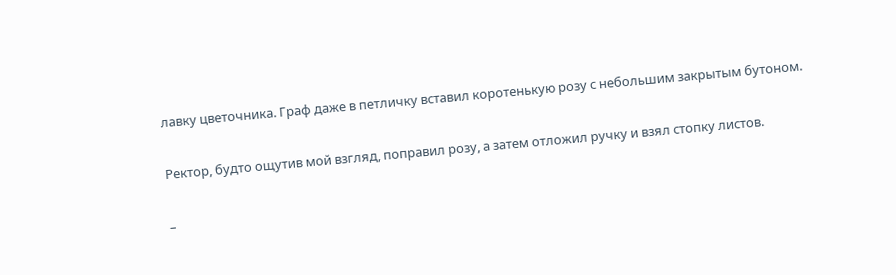лавку цветочника. Граф даже в петличку вставил коротенькую розу с небольшим закрытым бутоном.

Ректор, будто ощутив мой взгляд, поправил розу, а затем отложил ручку и взял стопку листов.

–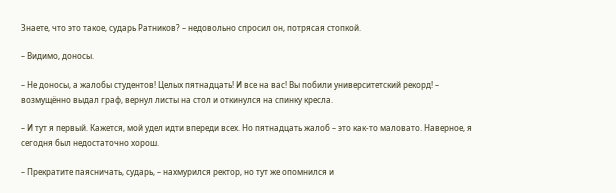Знаете, что это такое, сударь Ратников? – недовольно спросил он, потрясая стопкой.

– Видимо, доносы.

– Не доносы, а жалобы студентов! Целых пятнадцать! И все на вас! Вы побили университетский рекорд! – возмущённо выдал граф, вернул листы на стол и откинулся на спинку кресла.

– И тут я первый. Кажется, мой удел идти впереди всех. Но пятнадцать жалоб – это как-то маловато. Наверное, я сегодня был недостаточно хорош.

– Прекратите паясничать, сударь, – нахмурился ректор, но тут же опомнился и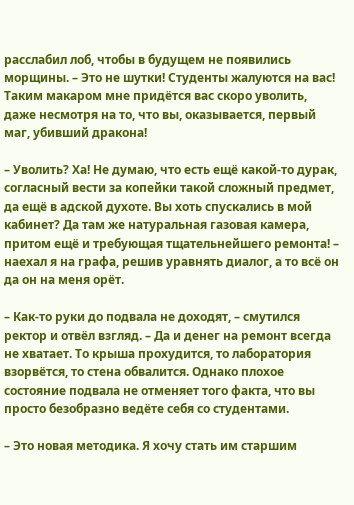расслабил лоб, чтобы в будущем не появились морщины. – Это не шутки! Студенты жалуются на вас! Таким макаром мне придётся вас скоро уволить, даже несмотря на то, что вы, оказывается, первый маг, убивший дракона!

– Уволить? Ха! Не думаю, что есть ещё какой-то дурак, согласный вести за копейки такой сложный предмет, да ещё в адской духоте. Вы хоть спускались в мой кабинет? Да там же натуральная газовая камера, притом ещё и требующая тщательнейшего ремонта! – наехал я на графа, решив уравнять диалог, а то всё он да он на меня орёт.

– Как-то руки до подвала не доходят, – смутился ректор и отвёл взгляд. – Да и денег на ремонт всегда не хватает. То крыша прохудится, то лаборатория взорвётся, то стена обвалится. Однако плохое состояние подвала не отменяет того факта, что вы просто безобразно ведёте себя со студентами.

– Это новая методика. Я хочу стать им старшим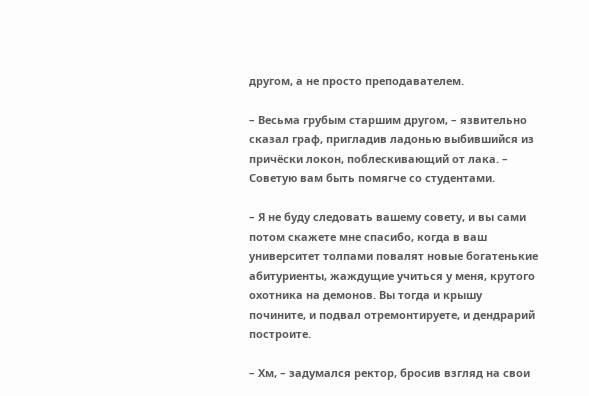другом, а не просто преподавателем.

– Весьма грубым старшим другом, – язвительно сказал граф, пригладив ладонью выбившийся из причёски локон, поблескивающий от лака. – Советую вам быть помягче со студентами.

– Я не буду следовать вашему совету, и вы сами потом скажете мне спасибо, когда в ваш университет толпами повалят новые богатенькие абитуриенты, жаждущие учиться у меня, крутого охотника на демонов. Вы тогда и крышу почините, и подвал отремонтируете, и дендрарий построите.

– Хм, – задумался ректор, бросив взгляд на свои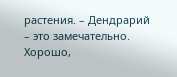растения. – Дендрарий – это замечательно. Хорошо,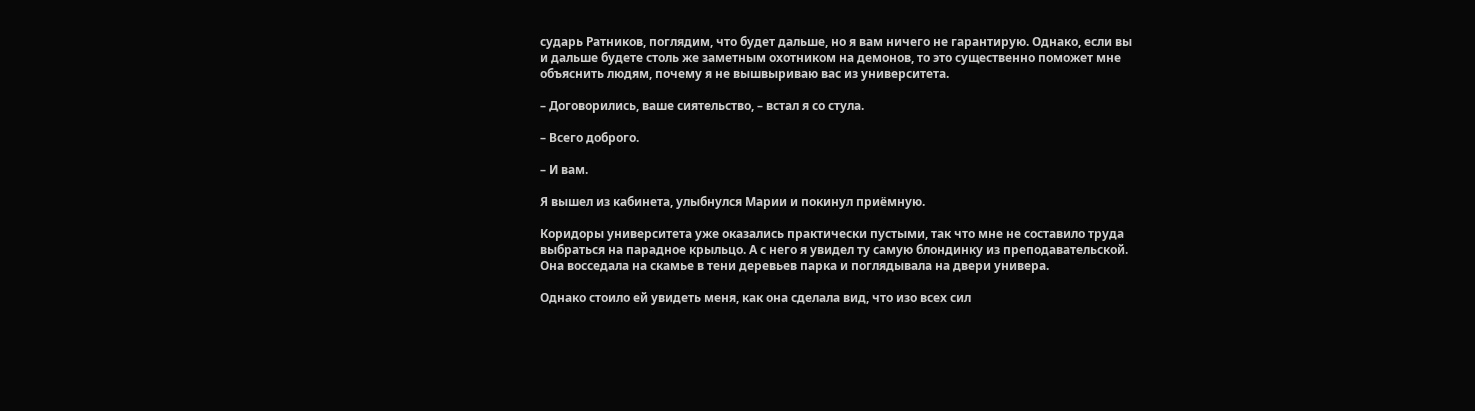сударь Ратников, поглядим, что будет дальше, но я вам ничего не гарантирую. Однако, если вы и дальше будете столь же заметным охотником на демонов, то это существенно поможет мне объяснить людям, почему я не вышвыриваю вас из университета.

– Договорились, ваше сиятельство, – встал я со стула.

– Всего доброго.

– И вам.

Я вышел из кабинета, улыбнулся Марии и покинул приёмную.

Коридоры университета уже оказались практически пустыми, так что мне не составило труда выбраться на парадное крыльцо. А с него я увидел ту самую блондинку из преподавательской. Она восседала на скамье в тени деревьев парка и поглядывала на двери универа.

Однако стоило ей увидеть меня, как она сделала вид, что изо всех сил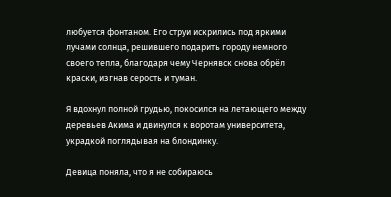любуется фонтаном. Его струи искрились под яркими лучами солнца, решившего подарить городу немного своего тепла, благодаря чему Чернявск снова обрёл краски, изгнав серость и туман.

Я вдохнул полной грудью, покосился на летающего между деревьев Акима и двинулся к воротам университета, украдкой поглядывая на блондинку.

Девица поняла, что я не собираюсь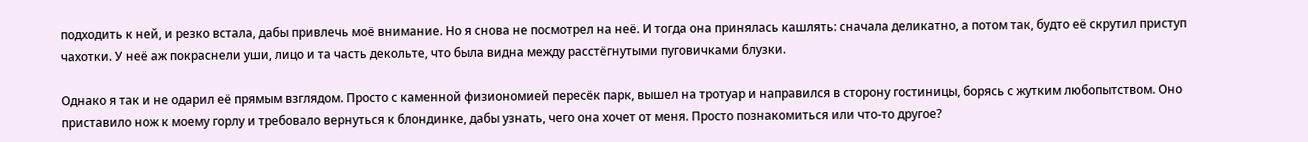подходить к ней, и резко встала, дабы привлечь моё внимание. Но я снова не посмотрел на неё. И тогда она принялась кашлять: сначала деликатно, а потом так, будто её скрутил приступ чахотки. У неё аж покраснели уши, лицо и та часть декольте, что была видна между расстёгнутыми пуговичками блузки.

Однако я так и не одарил её прямым взглядом. Просто с каменной физиономией пересёк парк, вышел на тротуар и направился в сторону гостиницы, борясь с жутким любопытством. Оно приставило нож к моему горлу и требовало вернуться к блондинке, дабы узнать, чего она хочет от меня. Просто познакомиться или что-то другое?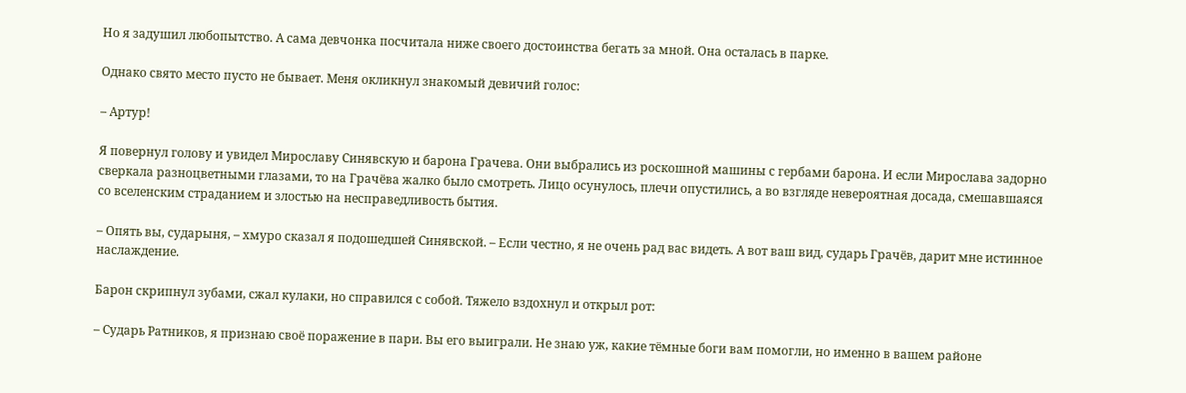Но я задушил любопытство. А сама девчонка посчитала ниже своего достоинства бегать за мной. Она осталась в парке.

Однако свято место пусто не бывает. Меня окликнул знакомый девичий голос:

– Артур!

Я повернул голову и увидел Мирославу Синявскую и барона Грачева. Они выбрались из роскошной машины с гербами барона. И если Мирослава задорно сверкала разноцветными глазами, то на Грачёва жалко было смотреть. Лицо осунулось, плечи опустились, а во взгляде невероятная досада, смешавшаяся со вселенским страданием и злостью на несправедливость бытия.

– Опять вы, сударыня, – хмуро сказал я подошедшей Синявской. – Если честно, я не очень рад вас видеть. А вот ваш вид, сударь Грачёв, дарит мне истинное наслаждение.

Барон скрипнул зубами, сжал кулаки, но справился с собой. Тяжело вздохнул и открыл рот:

– Сударь Ратников, я признаю своё поражение в пари. Вы его выиграли. Не знаю уж, какие тёмные боги вам помогли, но именно в вашем районе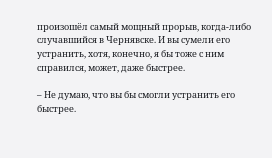произошёл самый мощный прорыв, когда-либо случавшийся в Чернявске. И вы сумели его устранить, хотя, конечно, я бы тоже с ним справился, может, даже быстрее.

– Не думаю, что вы бы смогли устранить его быстрее.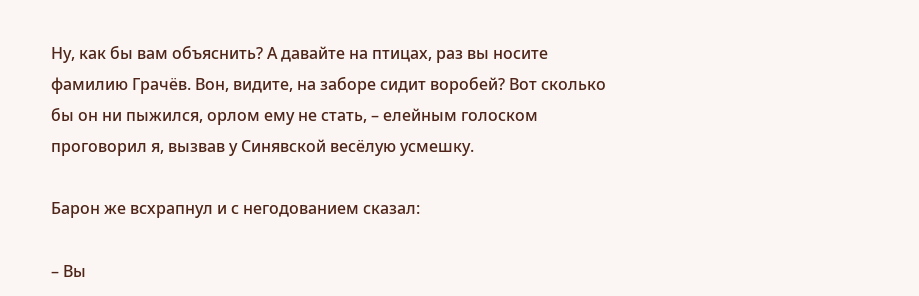Ну, как бы вам объяснить? А давайте на птицах, раз вы носите фамилию Грачёв. Вон, видите, на заборе сидит воробей? Вот сколько бы он ни пыжился, орлом ему не стать, – елейным голоском проговорил я, вызвав у Синявской весёлую усмешку.

Барон же всхрапнул и с негодованием сказал:

– Вы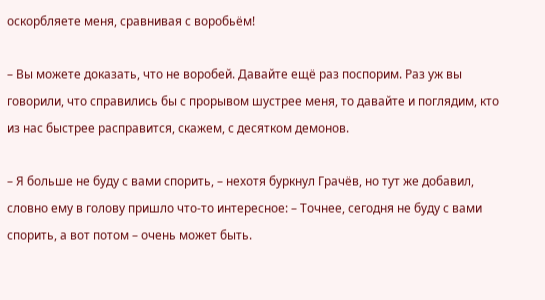оскорбляете меня, сравнивая с воробьём!

– Вы можете доказать, что не воробей. Давайте ещё раз поспорим. Раз уж вы говорили, что справились бы с прорывом шустрее меня, то давайте и поглядим, кто из нас быстрее расправится, скажем, с десятком демонов.

– Я больше не буду с вами спорить, – нехотя буркнул Грачёв, но тут же добавил, словно ему в голову пришло что-то интересное: – Точнее, сегодня не буду с вами спорить, а вот потом – очень может быть.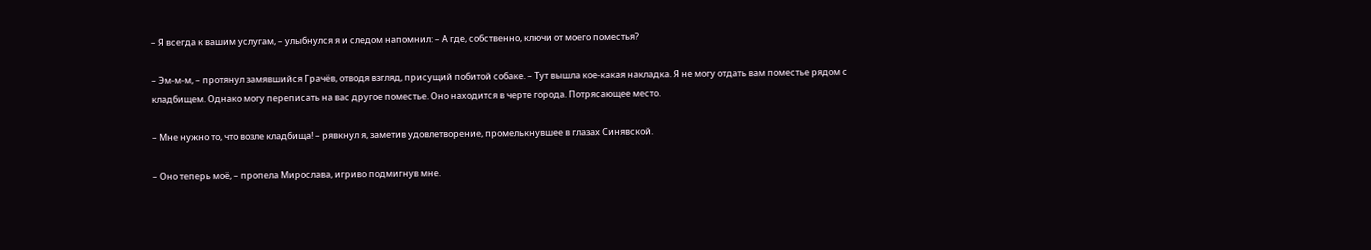– Я всегда к вашим услугам, – улыбнулся я и следом напомнил: – А где, собственно, ключи от моего поместья?

– Эм-м-м, – протянул замявшийся Грачёв, отводя взгляд, присущий побитой собаке. – Тут вышла кое-какая накладка. Я не могу отдать вам поместье рядом с кладбищем. Однако могу переписать на вас другое поместье. Оно находится в черте города. Потрясающее место.

– Мне нужно то, что возле кладбища! – рявкнул я, заметив удовлетворение, промелькнувшее в глазах Синявской.

– Оно теперь моё, – пропела Мирослава, игриво подмигнув мне.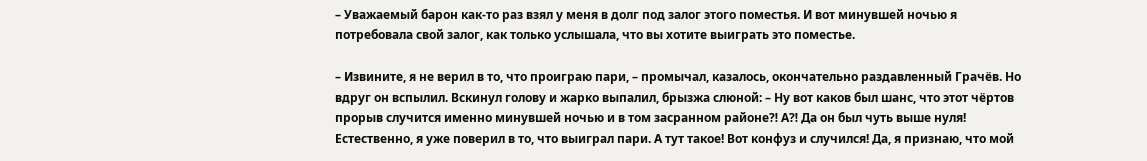– Уважаемый барон как-то раз взял у меня в долг под залог этого поместья. И вот минувшей ночью я потребовала свой залог, как только услышала, что вы хотите выиграть это поместье.

– Извините, я не верил в то, что проиграю пари, – промычал, казалось, окончательно раздавленный Грачёв. Но вдруг он вспылил. Вскинул голову и жарко выпалил, брызжа слюной: – Ну вот каков был шанс, что этот чёртов прорыв случится именно минувшей ночью и в том засранном районе⁈ А⁈ Да он был чуть выше нуля! Естественно, я уже поверил в то, что выиграл пари. А тут такое! Вот конфуз и случился! Да, я признаю, что мой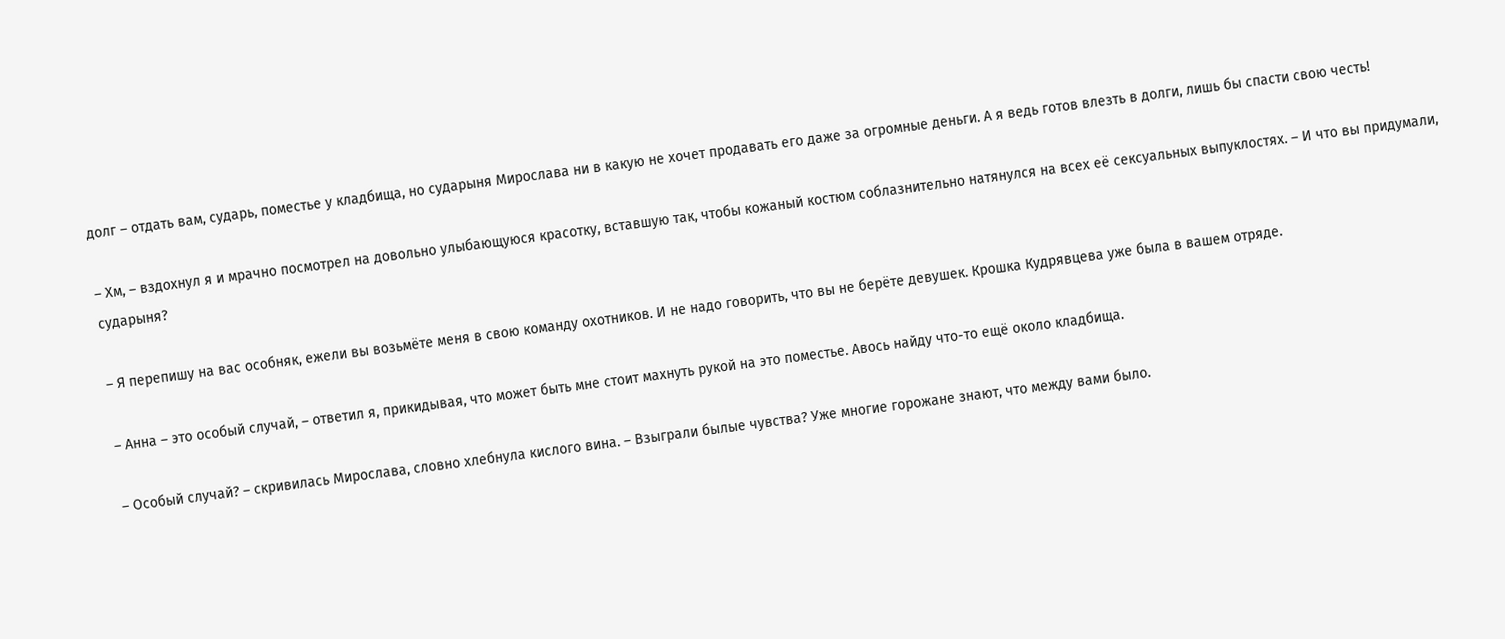долг – отдать вам, сударь, поместье у кладбища, но сударыня Мирослава ни в какую не хочет продавать его даже за огромные деньги. А я ведь готов влезть в долги, лишь бы спасти свою честь!

– Хм, – вздохнул я и мрачно посмотрел на довольно улыбающуюся красотку, вставшую так, чтобы кожаный костюм соблазнительно натянулся на всех её сексуальных выпуклостях. – И что вы придумали, сударыня?

– Я перепишу на вас особняк, ежели вы возьмёте меня в свою команду охотников. И не надо говорить, что вы не берёте девушек. Крошка Кудрявцева уже была в вашем отряде.

– Анна – это особый случай, – ответил я, прикидывая, что может быть мне стоит махнуть рукой на это поместье. Авось найду что-то ещё около кладбища.

– Особый случай? – скривилась Мирослава, словно хлебнула кислого вина. – Взыграли былые чувства? Уже многие горожане знают, что между вами было.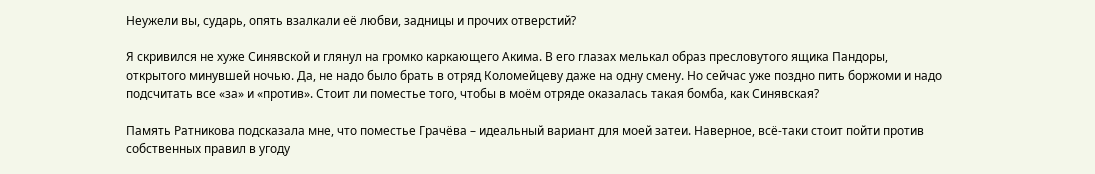Неужели вы, сударь, опять взалкали её любви, задницы и прочих отверстий?

Я скривился не хуже Синявской и глянул на громко каркающего Акима. В его глазах мелькал образ пресловутого ящика Пандоры, открытого минувшей ночью. Да, не надо было брать в отряд Коломейцеву даже на одну смену. Но сейчас уже поздно пить боржоми и надо подсчитать все «за» и «против». Стоит ли поместье того, чтобы в моём отряде оказалась такая бомба, как Синявская?

Память Ратникова подсказала мне, что поместье Грачёва – идеальный вариант для моей затеи. Наверное, всё-таки стоит пойти против собственных правил в угоду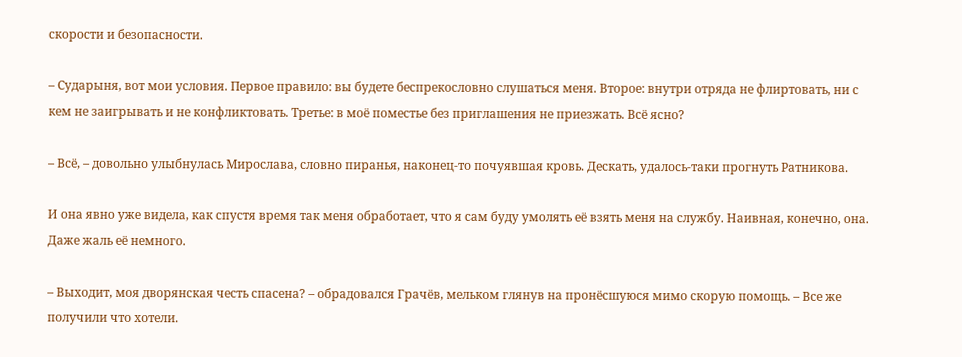скорости и безопасности.

– Сударыня, вот мои условия. Первое правило: вы будете беспрекословно слушаться меня. Второе: внутри отряда не флиртовать, ни с кем не заигрывать и не конфликтовать. Третье: в моё поместье без приглашения не приезжать. Всё ясно?

– Всё, – довольно улыбнулась Мирослава, словно пиранья, наконец-то почуявшая кровь. Дескать, удалось-таки прогнуть Ратникова.

И она явно уже видела, как спустя время так меня обработает, что я сам буду умолять её взять меня на службу. Наивная, конечно, она. Даже жаль её немного.

– Выходит, моя дворянская честь спасена? – обрадовался Грачёв, мельком глянув на пронёсшуюся мимо скорую помощь. – Все же получили что хотели.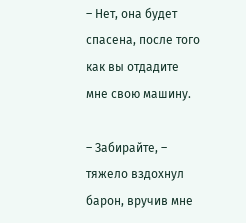– Нет, она будет спасена, после того как вы отдадите мне свою машину.

– Забирайте, – тяжело вздохнул барон, вручив мне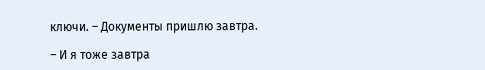ключи. – Документы пришлю завтра.

– И я тоже завтра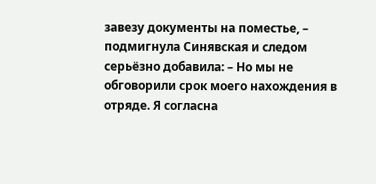завезу документы на поместье, – подмигнула Синявская и следом серьёзно добавила: – Но мы не обговорили срок моего нахождения в отряде. Я согласна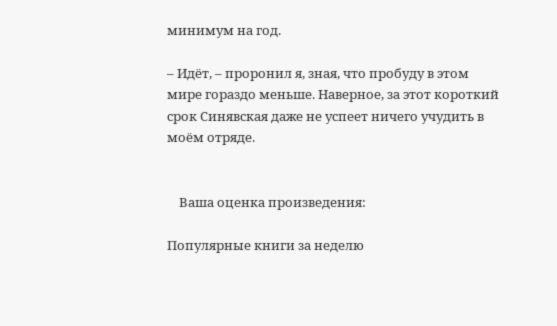минимум на год.

– Идёт, – проронил я, зная, что пробуду в этом мире гораздо меньше. Наверное, за этот короткий срок Синявская даже не успеет ничего учудить в моём отряде.


    Ваша оценка произведения:

Популярные книги за неделю